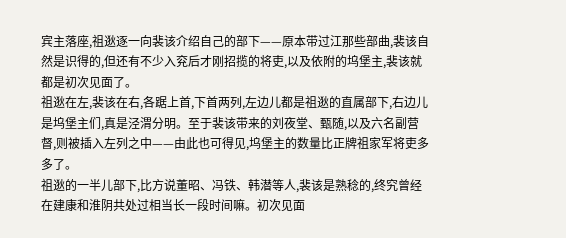宾主落座,祖逖逐一向裴该介绍自己的部下——原本带过江那些部曲,裴该自然是识得的,但还有不少入兖后才刚招揽的将吏,以及依附的坞堡主,裴该就都是初次见面了。
祖逖在左,裴该在右,各踞上首,下首两列,左边儿都是祖逖的直属部下,右边儿是坞堡主们,真是泾渭分明。至于裴该带来的刘夜堂、甄随,以及六名副营督,则被插入左列之中——由此也可得见,坞堡主的数量比正牌祖家军将吏多多了。
祖逖的一半儿部下,比方说董昭、冯铁、韩潜等人,裴该是熟稔的,终究曾经在建康和淮阴共处过相当长一段时间嘛。初次见面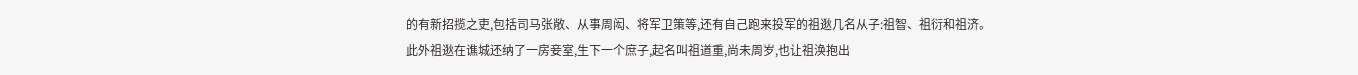的有新招揽之吏,包括司马张敞、从事周闳、将军卫策等,还有自己跑来投军的祖逖几名从子:祖智、祖衍和祖济。
此外祖逖在谯城还纳了一房妾室,生下一个庶子,起名叫祖道重,尚未周岁,也让祖涣抱出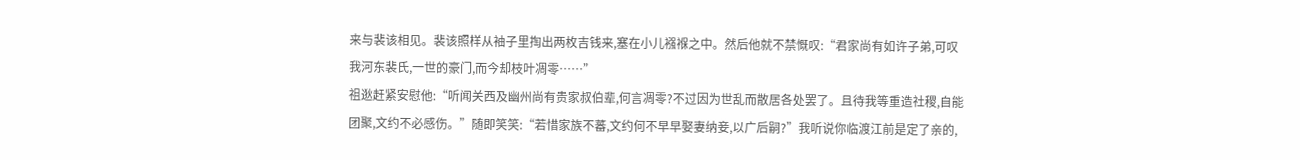来与裴该相见。裴该照样从袖子里掏出两枚吉钱来,塞在小儿襁褓之中。然后他就不禁慨叹:“君家尚有如许子弟,可叹我河东裴氏,一世的豪门,而今却枝叶凋零……”
祖逖赶紧安慰他:“听闻关西及幽州尚有贵家叔伯辈,何言凋零?不过因为世乱而散居各处罢了。且待我等重造社稷,自能团聚,文约不必感伤。”随即笑笑:“若惜家族不蕃,文约何不早早娶妻纳妾,以广后嗣?”我听说你临渡江前是定了亲的,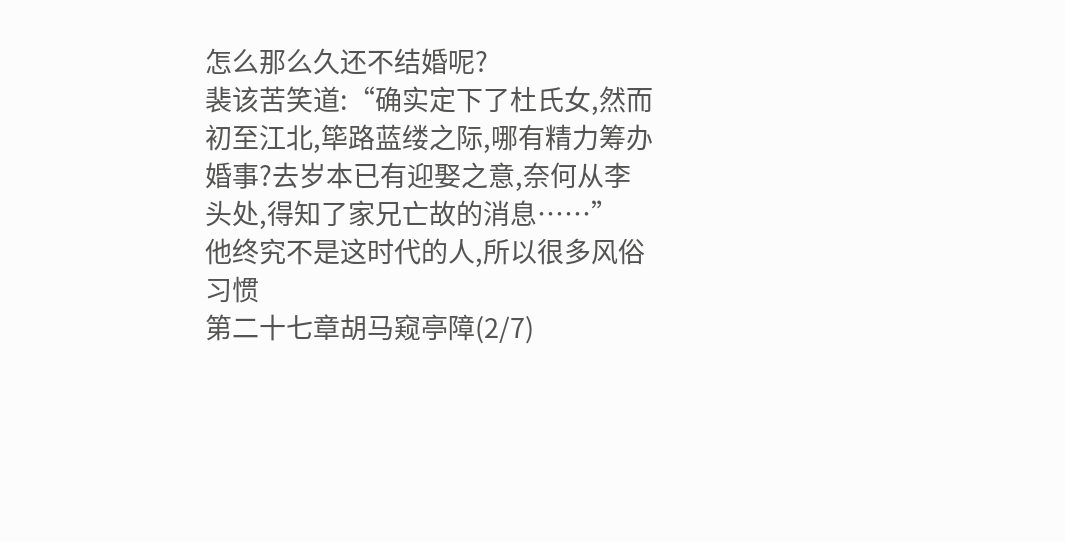怎么那么久还不结婚呢?
裴该苦笑道:“确实定下了杜氏女,然而初至江北,筚路蓝缕之际,哪有精力筹办婚事?去岁本已有迎娶之意,奈何从李头处,得知了家兄亡故的消息……”
他终究不是这时代的人,所以很多风俗习惯
第二十七章胡马窥亭障(2/7)